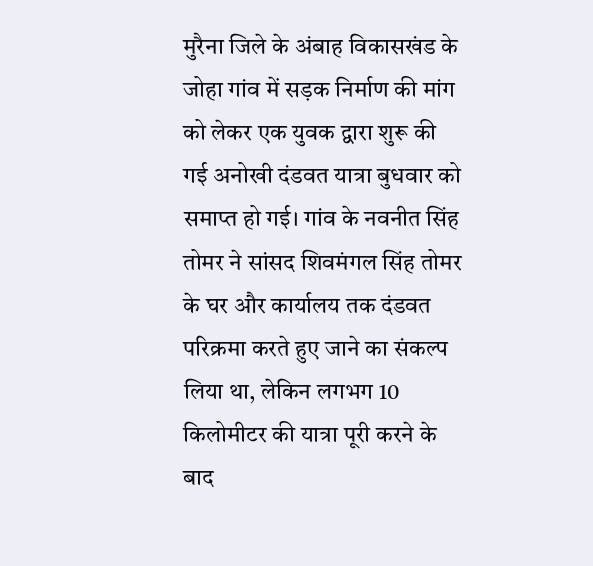मुरैना जिले के अंबाह विकासखंड के जोहा गांव में सड़क निर्माण की मांग को लेकर एक युवक द्वारा शुरू की गई अनोखी दंडवत यात्रा बुधवार को समाप्त हो गई। गांव के नवनीत सिंह तोमर ने सांसद शिवमंगल सिंह तोमर के घर और कार्यालय तक दंडवत परिक्रमा करते हुए जाने का संकल्प लिया था, लेकिन लगभग 10 किलोमीटर की यात्रा पूरी करने के बाद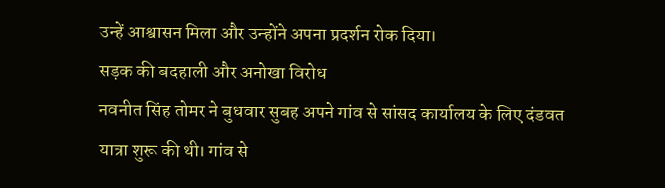उन्हें आश्वासन मिला और उन्होंने अपना प्रदर्शन रोक दिया।
सड़क की बदहाली और अनोखा विरोध
नवनीत सिंह तोमर ने बुधवार सुबह अपने गांव से सांसद कार्यालय के लिए दंडवत यात्रा शुरू की थी। गांव से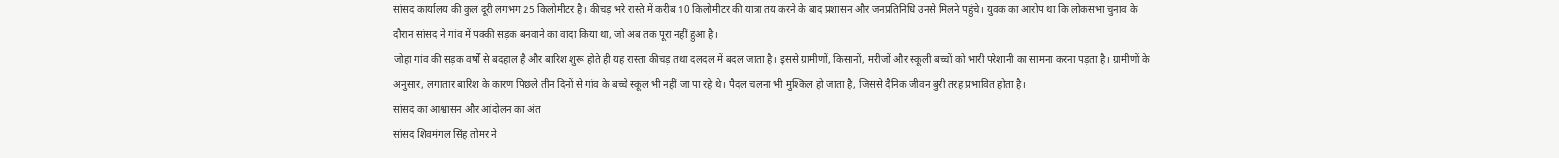सांसद कार्यालय की कुल दूरी लगभग 25 किलोमीटर है। कीचड़ भरे रास्ते में करीब 10 किलोमीटर की यात्रा तय करने के बाद प्रशासन और जनप्रतिनिधि उनसे मिलने पहुंचे। युवक का आरोप था कि लोकसभा चुनाव के दौरान सांसद ने गांव में पक्की सड़क बनवाने का वादा किया था, जो अब तक पूरा नहीं हुआ है।
जोहा गांव की सड़क वर्षों से बदहाल है और बारिश शुरू होते ही यह रास्ता कीचड़ तथा दलदल में बदल जाता है। इससे ग्रामीणों, किसानों, मरीजों और स्कूली बच्चों को भारी परेशानी का सामना करना पड़ता है। ग्रामीणों के अनुसार, लगातार बारिश के कारण पिछले तीन दिनों से गांव के बच्चे स्कूल भी नहीं जा पा रहे थे। पैदल चलना भी मुश्किल हो जाता है, जिससे दैनिक जीवन बुरी तरह प्रभावित होता है।
सांसद का आश्वासन और आंदोलन का अंत
सांसद शिवमंगल सिंह तोमर ने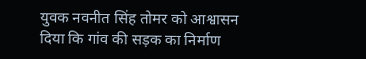युवक नवनीत सिंह तोमर को आश्वासन दिया कि गांव की सड़क का निर्माण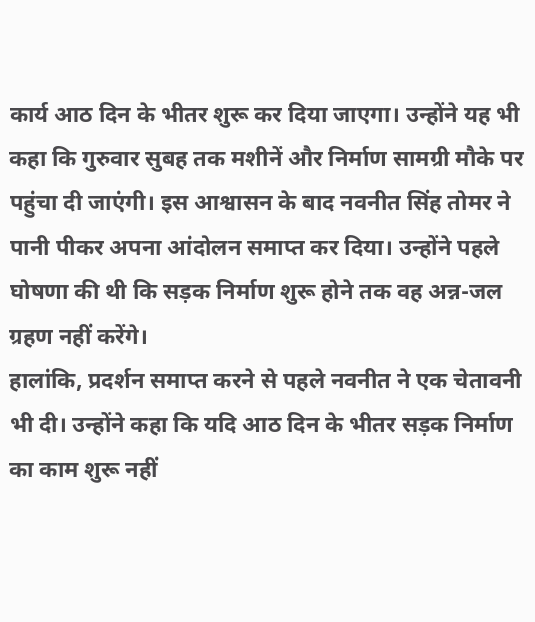कार्य आठ दिन के भीतर शुरू कर दिया जाएगा। उन्होंने यह भी कहा कि गुरुवार सुबह तक मशीनें और निर्माण सामग्री मौके पर पहुंचा दी जाएंगी। इस आश्वासन के बाद नवनीत सिंह तोमर ने पानी पीकर अपना आंदोलन समाप्त कर दिया। उन्होंने पहले घोषणा की थी कि सड़क निर्माण शुरू होने तक वह अन्न-जल ग्रहण नहीं करेंगे।
हालांकि, प्रदर्शन समाप्त करने से पहले नवनीत ने एक चेतावनी भी दी। उन्होंने कहा कि यदि आठ दिन के भीतर सड़क निर्माण का काम शुरू नहीं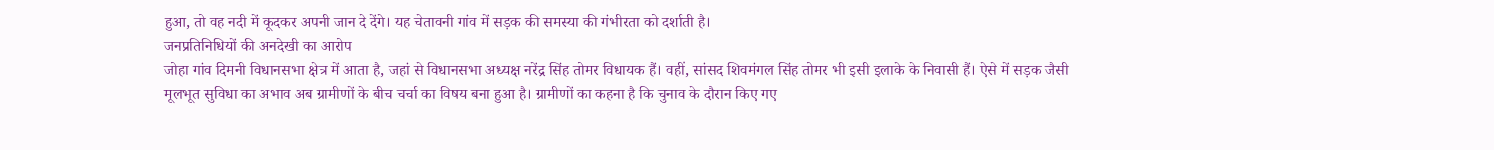हुआ, तो वह नदी में कूदकर अपनी जान दे देंगे। यह चेतावनी गांव में सड़क की समस्या की गंभीरता को दर्शाती है।
जनप्रतिनिधियों की अनदेखी का आरोप
जोहा गांव दिमनी विधानसभा क्षेत्र में आता है, जहां से विधानसभा अध्यक्ष नरेंद्र सिंह तोमर विधायक हैं। वहीं, सांसद शिवमंगल सिंह तोमर भी इसी इलाके के निवासी हैं। ऐसे में सड़क जैसी मूलभूत सुविधा का अभाव अब ग्रामीणों के बीच चर्चा का विषय बना हुआ है। ग्रामीणों का कहना है कि चुनाव के दौरान किए गए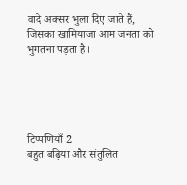वादे अक्सर भुला दिए जाते हैं, जिसका खामियाजा आम जनता को भुगतना पड़ता है।





टिप्पणियाँ 2
बहुत बढ़िया और संतुलित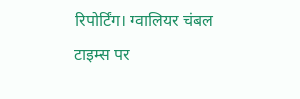रिपोर्टिंग। ग्वालियर चंबल टाइम्स पर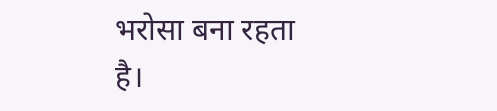भरोसा बना रहता है।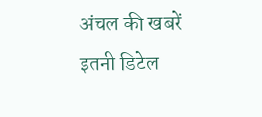अंचल की खबरें इतनी डिटेल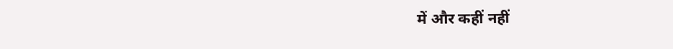में और कहीं नहीं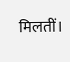मिलतीं।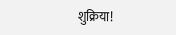शुक्रिया!